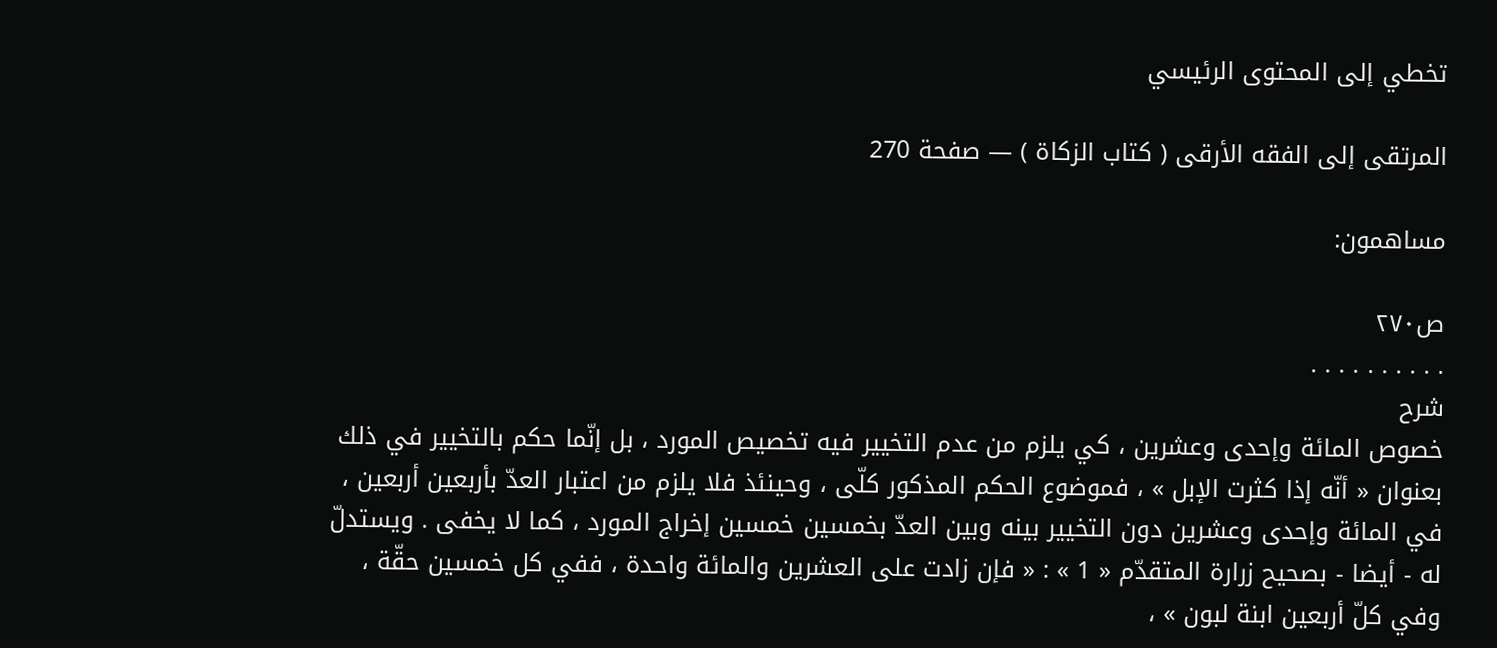تخطي إلى المحتوى الرئيسي

المرتقى إلى الفقه الأرقى ( كتاب الزكاة ) — صفحة 270

مساهمون:

ص٢٧٠
. . . . . . . . . .
شرح
خصوص المائة وإحدى وعشرين ، كي يلزم من عدم التخيير فيه تخصيص المورد ، بل إنّما حكم بالتخيير في ذلك بعنوان « أنّه إذا كثرت الإبل » ، فموضوع الحكم المذكور كلّى ، وحينئذ فلا يلزم من اعتبار العدّ بأربعين أربعين ، في المائة وإحدى وعشرين دون التخيير بينه وبين العدّ بخمسين خمسين إخراج المورد ، كما لا يخفى . ويستدلّ له - أيضا - بصحيح زرارة المتقدّم « 1 » : « فإن زادت على العشرين والمائة واحدة ، ففي كل خمسين حقّة ، وفي كلّ أربعين ابنة لبون » ،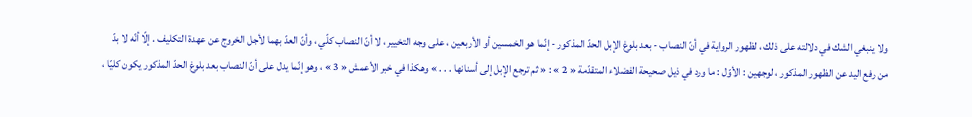ولا ينبغي الشك في دلالته على ذلك ، لظهور الرواية في أنّ النصاب - بعد بلوغ الإبل الحدّ المذكور - إنّما هو الخمسين أو الأربعين ، على وجه التخيير ، لا أنّ النصاب كلّي ، وأنّ العدّ بهما لأجل الخروج عن عهدة التكليف . إلّا أنّه لا بدّ من رفع اليد عن الظهور المذكور ، لوجهين : الأوّل : ما ورد في ذيل صحيحة الفضلاء المتقدّمة « 2 » : « ثم ترجع الإبل إلى أسنانها . . . » وهكذا في خبر الأعمش « 3 » ، وهو إنّما يدل على أنّ النصاب بعد بلوغ الحدّ المذكور يكون كليّا ،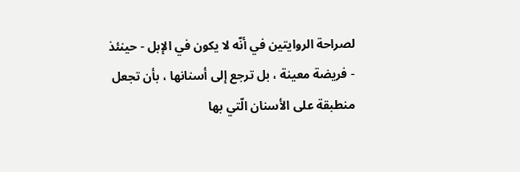لصراحة الروايتين في أنّه لا يكون في الإبل - حينئذ - فريضة معينة ، بل ترجع إلى أسنانها ، بأن تجعل منطبقة على الأسنان الّتي بها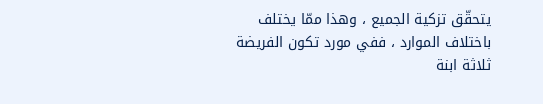يتحقّق تزكية الجميع ، وهذا ممّا يختلف باختلاف الموارد ، ففي مورد تكون الفريضة ثلاثة ابنة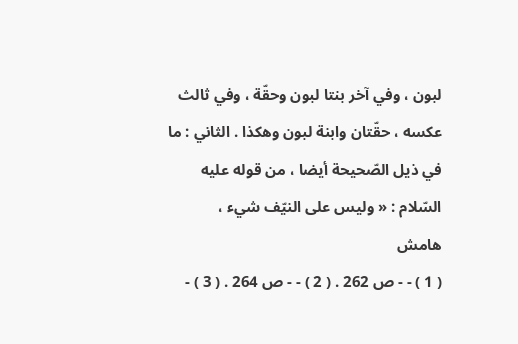لبون ، وفي آخر بنتا لبون وحقّة ، وفي ثالث عكسه ، حقّتان وابنة لبون وهكذا . الثاني : ما في ذيل الصّحيحة أيضا ، من قوله عليه السّلام : « وليس على النيّف شيء ،
هامش
( 1 ) - - ص 262 . ( 2 ) - - ص 264 . ( 3 ) -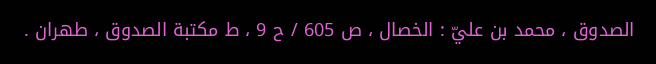الصدوق ، محمد بن عليّ : الخصال ، ص 605 / ح 9 ، ط مكتبة الصدوق ، طهران .